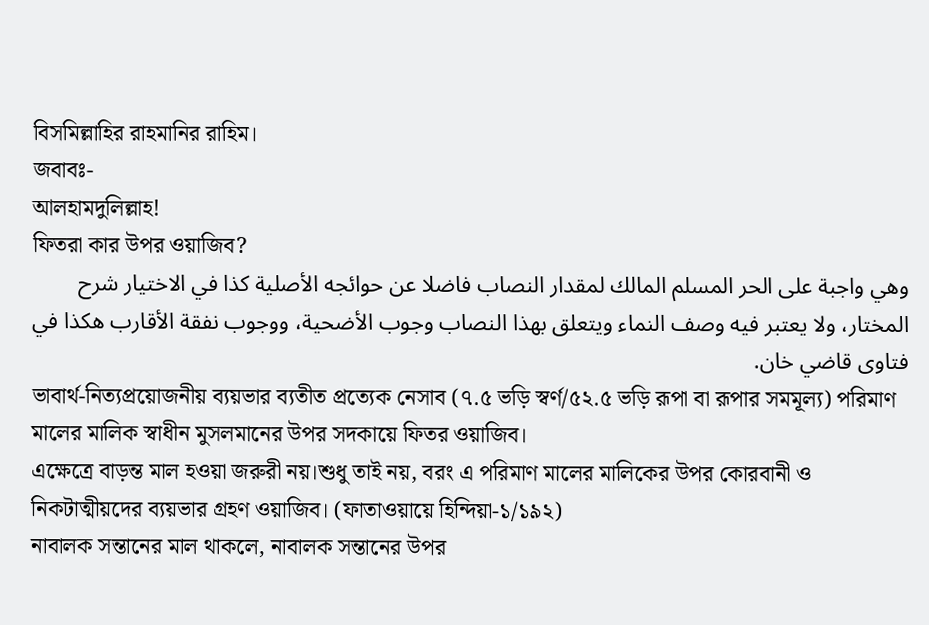বিসমিল্লাহির রাহমানির রাহিম।
জবাবঃ-
আলহামদুলিল্লাহ!
ফিতরা কার উপর ওয়াজিব?
وهي واجبة على الحر المسلم المالك لمقدار النصاب فاضلا عن حوائجه الأصلية كذا في الاختيار شرح المختار، ولا يعتبر فيه وصف النماء ويتعلق بهذا النصاب وجوب الأضحية، ووجوب نفقة الأقارب هكذا في فتاوى قاضي خان.
ভাবার্থ-নিত্যপ্রয়োজনীয় ব্যয়ভার ব্যতীত প্রত্যেক নেসাব (৭.৫ ভড়ি স্বর্ণ/৫২.৫ ভড়ি রূপা বা রূপার সমমূল্য) পরিমাণ মালের মালিক স্বাধীন মুসলমানের উপর সদকায়ে ফিতর ওয়াজিব।
এক্ষেত্রে বাড়ন্ত মাল হওয়া জরুরী নয়।শুধু তাই নয়, বরং এ পরিমাণ মালের মালিকের উপর কোরবানী ও নিকটাত্মীয়দের ব্যয়ভার গ্রহণ ওয়াজিব। (ফাতাওয়ায়ে হিন্দিয়া-১/১৯২)
নাবালক সন্তানের মাল থাকলে, নাবালক সন্তানের উপর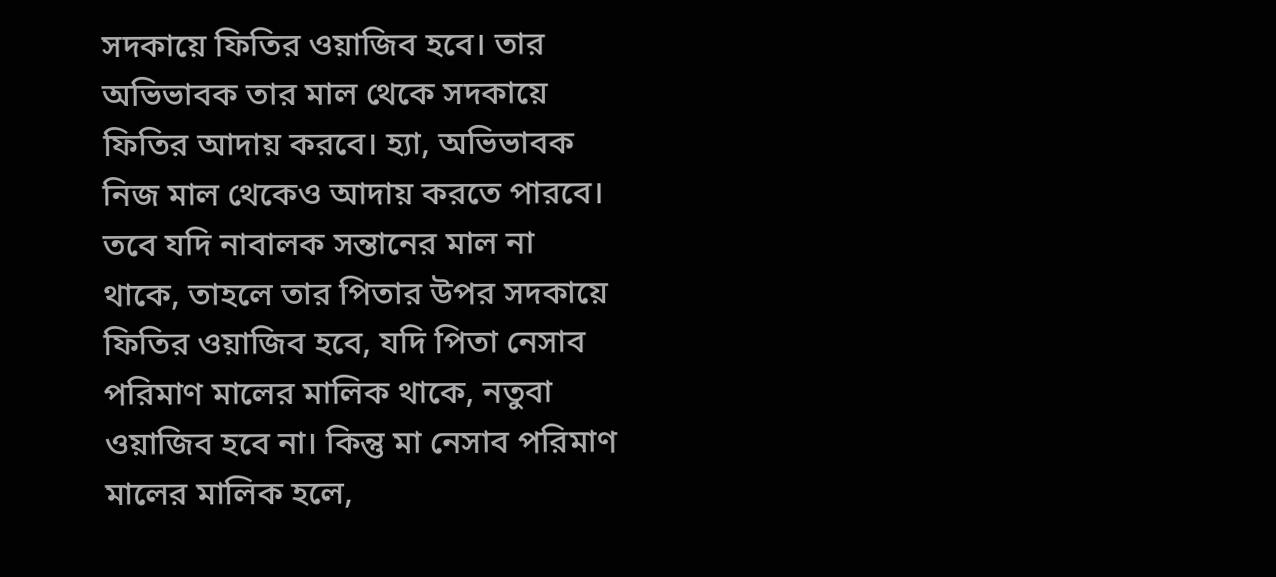সদকায়ে ফিতির ওয়াজিব হবে। তার অভিভাবক তার মাল থেকে সদকায়ে ফিতির আদায় করবে। হ্যা, অভিভাবক নিজ মাল থেকেও আদায় করতে পারবে। তবে যদি নাবালক সন্তানের মাল না থাকে, তাহলে তার পিতার উপর সদকায়ে ফিতির ওয়াজিব হবে, যদি পিতা নেসাব পরিমাণ মালের মালিক থাকে, নতুবা ওয়াজিব হবে না। কিন্তু মা নেসাব পরিমাণ মালের মালিক হলে,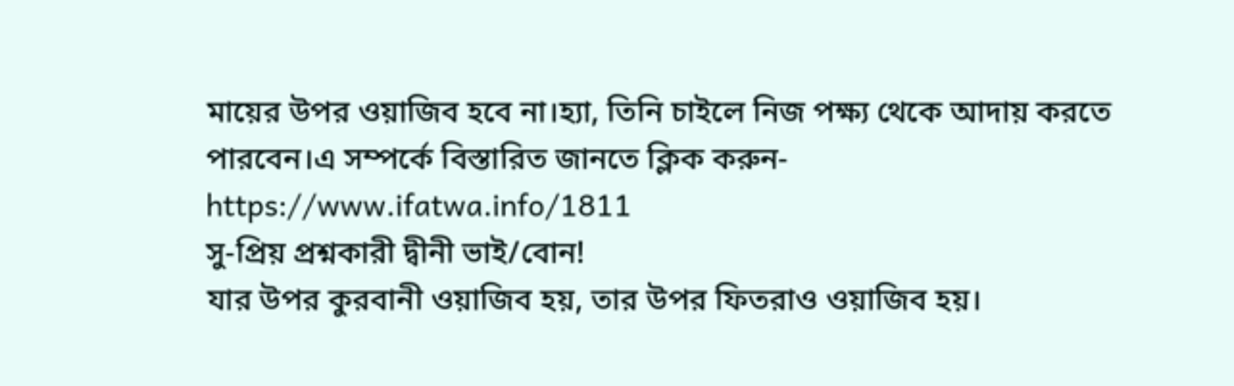মায়ের উপর ওয়াজিব হবে না।হ্যা, তিনি চাইলে নিজ পক্ষ্য থেকে আদায় করতে পারবেন।এ সম্পর্কে বিস্তারিত জানতে ক্লিক করুন-
https://www.ifatwa.info/1811
সু-প্রিয় প্রশ্নকারী দ্বীনী ভাই/বোন!
যার উপর কুরবানী ওয়াজিব হয়, তার উপর ফিতরাও ওয়াজিব হয়।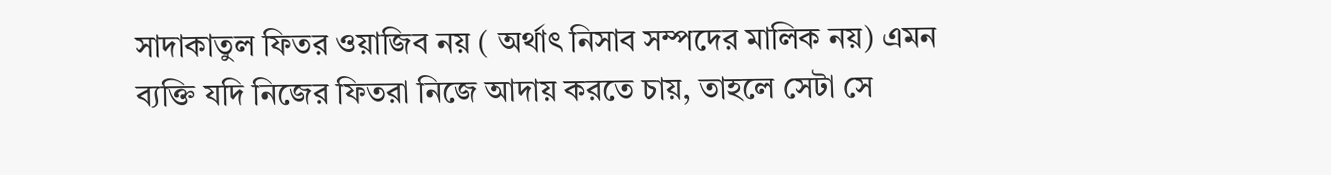সাদাকাতুল ফিতর ওয়াজিব নয় ( অর্থাৎ নিসাব সম্পদের মালিক নয়) এমন ব্যক্তি যদি নিজের ফিতরা নিজে আদায় করতে চায়, তাহলে সেটা সে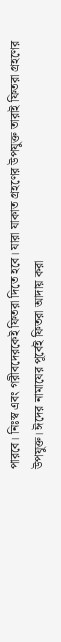পারবে। নিঃস্ব এবং গরীবদেরকেই ফিতরা দিতে হবে। যারা যাকাত গ্রহণের উপযুক্ত তারাই ফিতরা গ্রহণের উপযুক্ত। ঈদের নামাযের পূর্বেই ফিতরা আদায় করা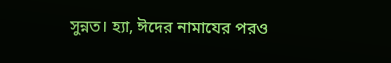সুন্নত। হ্যা, ঈদের নামাযের পরও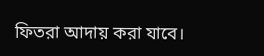ফিতরা আদায় করা যাবে।